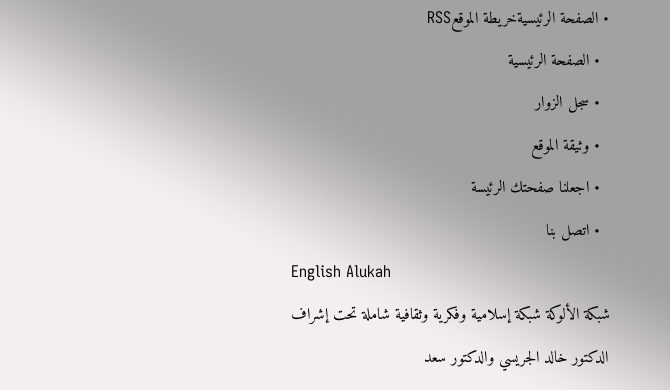• الصفحة الرئيسيةخريطة الموقعRSS
  • الصفحة الرئيسية
  • سجل الزوار
  • وثيقة الموقع
  • اجعلنا صفحتك الرئيسة
  • اتصل بنا
English Alukah
شبكة الألوكة شبكة إسلامية وفكرية وثقافية شاملة تحت إشراف الدكتور خالد الجريسي والدكتور سعد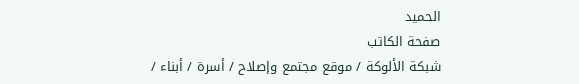الحميد
صفحة الكاتب
شبكة الألوكة / موقع مجتمع وإصلاح / أسرة / أبناء /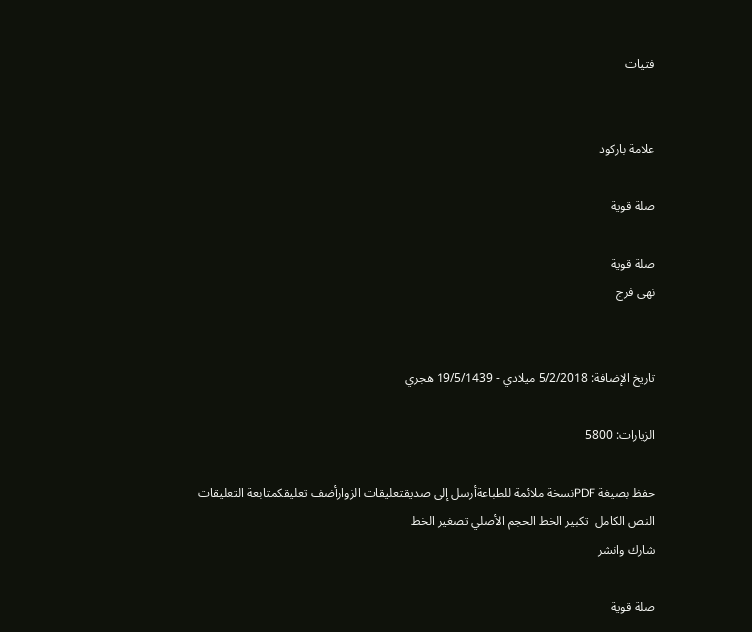فتيات


علامة باركود

صلة قوية

صلة قوية
نهى فرج


تاريخ الإضافة: 5/2/2018 ميلادي - 19/5/1439 هجري

الزيارات: 5800

حفظ بصيغة PDFنسخة ملائمة للطباعةأرسل إلى صديقتعليقات الزوارأضف تعليقكمتابعة التعليقات
النص الكامل  تكبير الخط الحجم الأصلي تصغير الخط
شارك وانشر

صلة قوية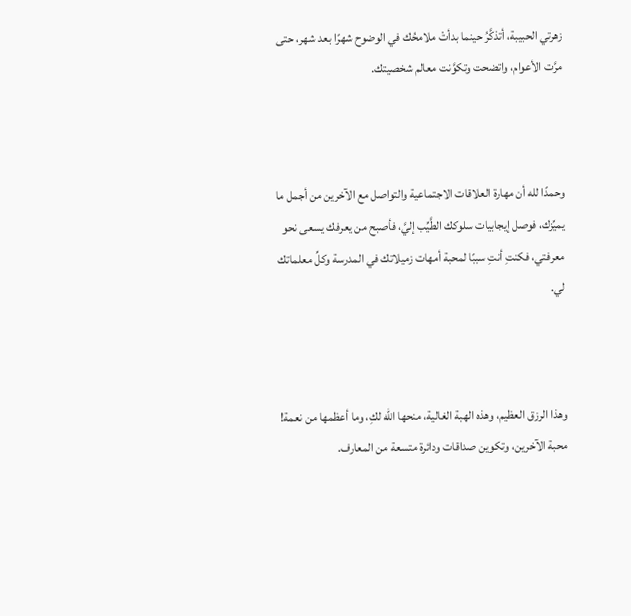زهرتي الحبيبة، أتذكَّرُ حينما بدأتْ ملامحُك في الوضوح شهرًا بعد شهر، حتى مرَّت الأعوام، واتضحت وتكوَّنت معالم شخصيتك.



وحمدًا لله أن مهارة العلاقات الاجتماعية والتواصل مع الآخرين من أجمل ما يميِّزك، فوصل إيجابيات سلوكك الطَّيِّب إليَّ، فأصبح من يعرفك يسعى نحو معرفتي، فكنتِ أنتِ سببًا لمحبة أمهات زميلاتك في المدرسة وكلِّ معلماتك لي.



وهذا الرزق العظيم، وهذه الهبة الغالية، منحها الله لكِ، وما أعظمها من نعمة! محبة الآخرين، وتكوين صداقات ودائرة متسعة من المعارف.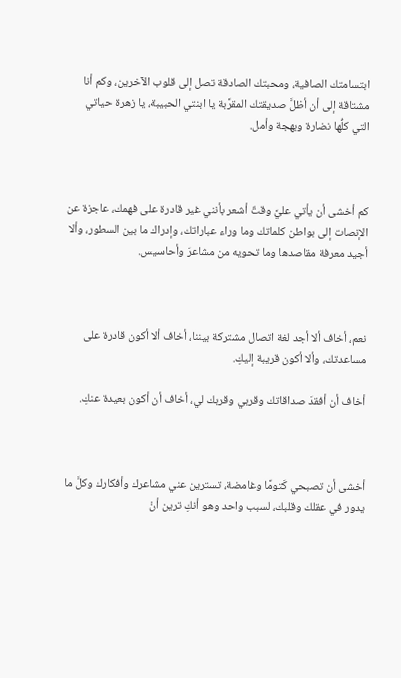ابتسامتك الصافية، ومحبتك الصادقة تصل إلى قلوب الآخرين، وكم أنا مشتاقة إلى أن أظلَّ صديقتك المقرَّبة يا ابنتي الحبيبة، يا زهرة حياتي التي كلُّها نضارة وبهجة وأمل.



كم أخشى أن يأتي عليَّ وقتٌ أشعر بأنني غير قادرة على فهمك، عاجزة عن الإنصات إلى بواطن كلماتك وما وراء عباراتك، وإدراك ما بين السطور، وألا أجيد معرفة مقاصدها وما تحويه من مشاعرَ وأحاسيس.



نعم، أخاف ألا أجد لغة اتصال مشتركة بيننا، أخاف ألا أكون قادرة على مساعدتك، وألا أكون قريبة إليكِ.

أخاف أن أفقدَ صداقاتك وقربي وقربك لي، أخاف أن أكون بعيدة عنكِ.



أخشى أن تصبحي كَتومًا وغامضة، تسترين عني مشاعرك وأفكارك وكلَّ ما يدور في عقلك وقلبك، لسبب واحد وهو أنكِ ترين أنْ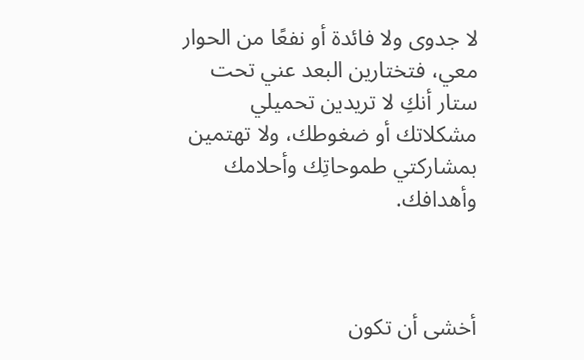لا جدوى ولا فائدة أو نفعًا من الحوار معي، فتختارين البعد عني تحت ستار أنكِ لا تريدين تحميلي مشكلاتك أو ضغوطك، ولا تهتمين بمشاركتي طموحاتِك وأحلامك وأهدافك.



أخشى أن تكون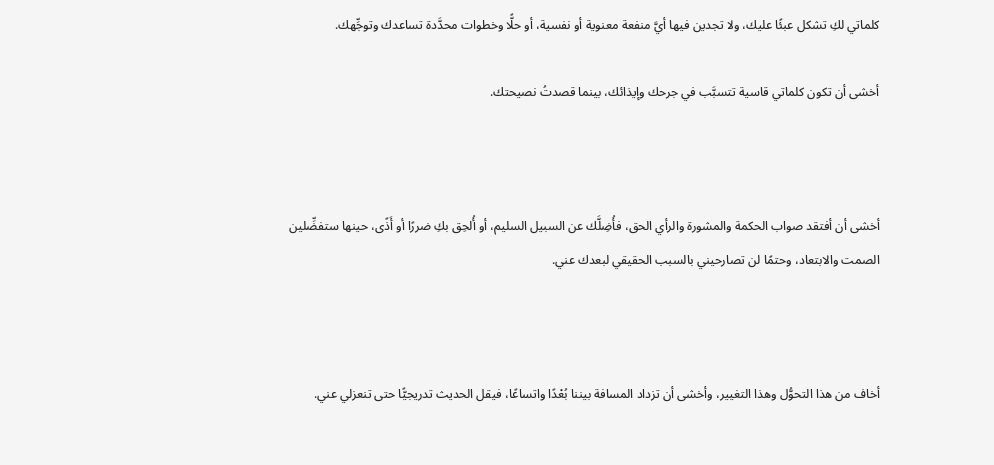كلماتي لكِ تشكل عبئًا عليك، ولا تجدين فيها أيَّ منفعة معنوية أو نفسية، أو حلًّا وخطوات محدَّدة تساعدك وتوجِّهك.

أخشى أن تكون كلماتي قاسية تتسبَّب في جرحك وإيذائك، بينما قصدتُ نصيحتك.



أخشى أن أفتقد صواب الحكمة والمشورة والرأي الحق، فأُضِلَّك عن السبيل السليم، أو أُلحِق بكِ ضررًا أو أَذًى، حينها ستفضِّلين الصمت والابتعاد، وحتمًا لن تصارحيني بالسبب الحقيقي لبعدك عني.



أخاف من هذا التحوُّل وهذا التغيير، وأخشى أن تزداد المسافة بيننا بُعْدًا واتساعًا، فيقل الحديث تدريجيًّا حتى تنعزلي عني.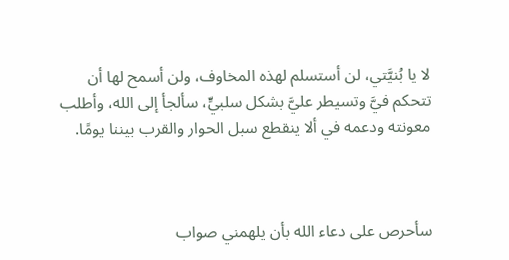لا يا بُنيَّتي، لن أستسلم لهذه المخاوف، ولن أسمح لها أن تتحكم فيَّ وتسيطر عليَّ بشكل سلبيٍّ، سألجأ إلى الله، وأطلب معونته ودعمه في ألا ينقطع سبل الحوار والقرب بيننا يومًا.



سأحرص على دعاء الله بأن يلهمني صواب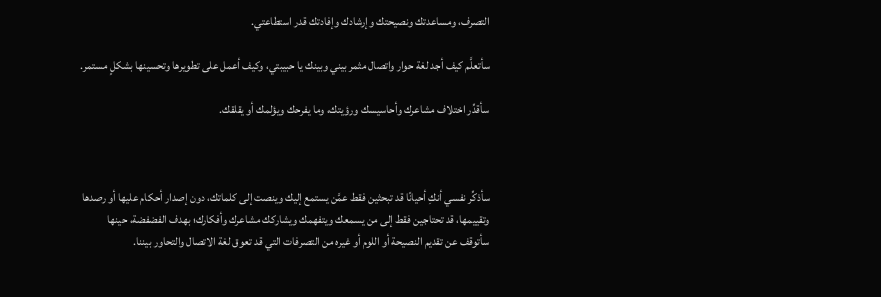التصرف، ومساعدتك ونصيحتك وإرشادك وإفادتك قدر استطاعتي.

سأتعلَّم كيف أجد لغة حوار واتصال مثمر بيني وبينك يا حبيبتي، وكيف أعمل على تطويرها وتحسينها بشكلٍ مستمر.

سأقدِّر اختلاف مشاعرك وأحاسيسك ورؤيتك، وما يفرحك ويؤلمك أو يقلقك.



سأذكِّر نفسي أنكِ أحيانًا قد تبحثين فقط عمَّن يستمع إليك وينصت إلى كلماتك، دون إصدار أحكام عليها أو رصدها وتقييمها، قد تحتاجين فقط إلى من يسمعك ويتفهمك ويشاركك مشاعرك وأفكارك؛ بهدف الفضفضة، حينها سأتوقف عن تقديم النصيحة أو اللوم أو غيره من التصرفات التي قد تعوق لغة الاتصال والتحاور بيننا.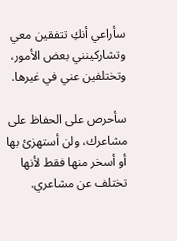سأراعي أنكِ تتفقين معي وتشاركينني بعض الأمور، وتختلفين عني في غيرها.

سأحرص على الحفاظ على مشاعرك، ولن أستهزئ بها أو أسخر منها فقط لأنها تختلف عن مشاعري.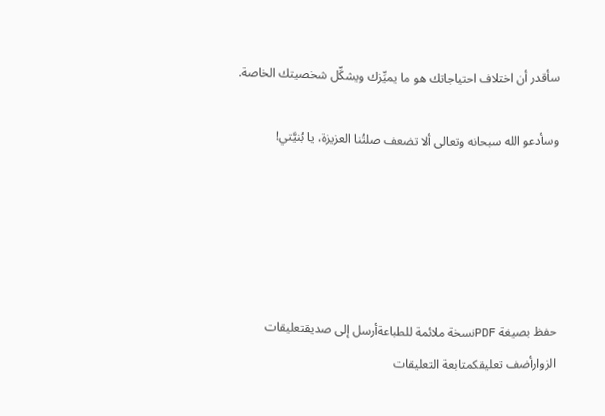سأقدر أن اختلاف احتياجاتك هو ما يميِّزك ويشكِّل شخصيتك الخاصة.

وسأدعو الله سبحانه وتعالى ألا تضعف صلتُنا العزيزة، يا بُنيَّتي!





حفظ بصيغة PDFنسخة ملائمة للطباعةأرسل إلى صديقتعليقات الزوارأضف تعليقكمتابعة التعليقات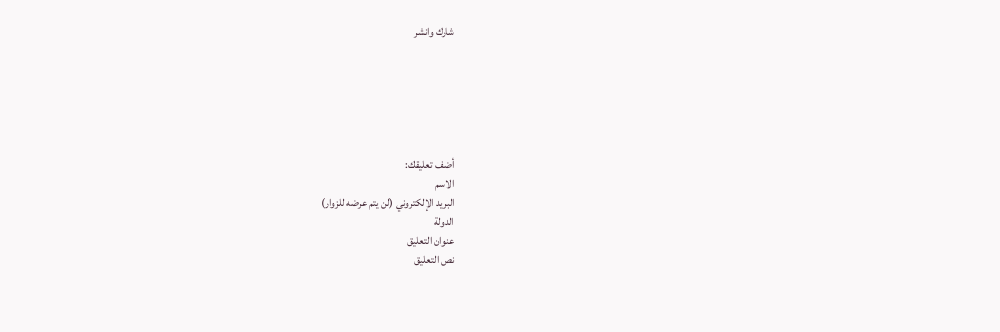شارك وانشر






أضف تعليقك:
الاسم
البريد الإلكتروني (لن يتم عرضه للزوار)
الدولة
عنوان التعليق
نص التعليق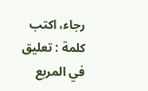رجاء، اكتب كلمة : تعليق في المربع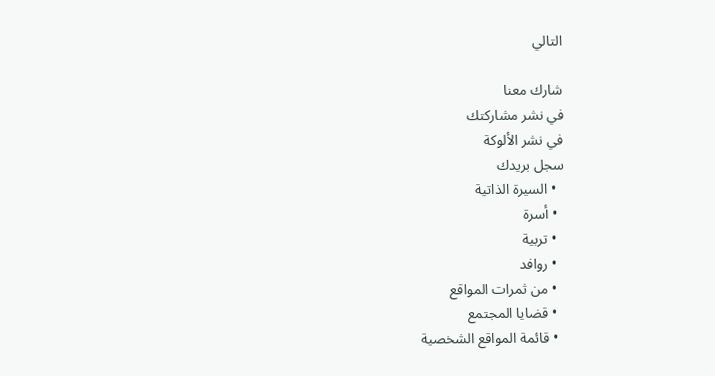التالي

شارك معنا
في نشر مشاركتك
في نشر الألوكة
سجل بريدك
  • السيرة الذاتية
  • أسرة
  • تربية
  • روافد
  • من ثمرات المواقع
  • قضايا المجتمع
  • قائمة المواقع الشخصية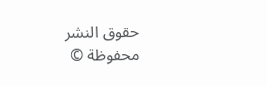حقوق النشر محفوظة ©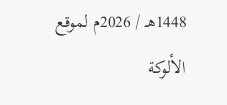1448هـ / 2026م لموقع الألوكة